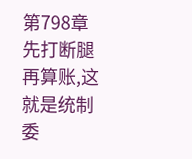第798章 先打断腿再算账,这就是统制委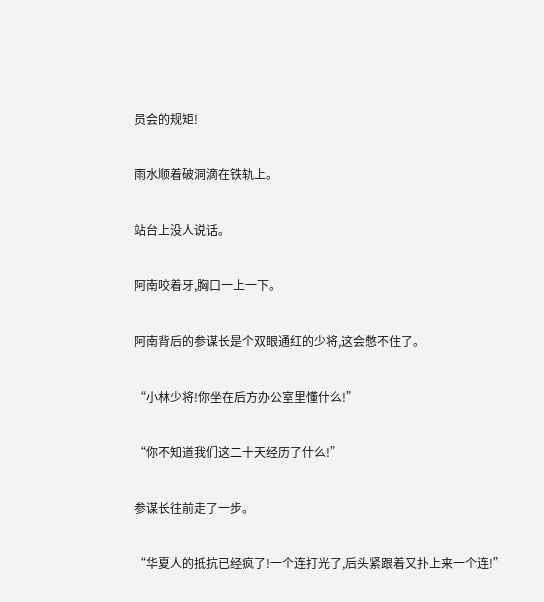员会的规矩!

雨水顺着破洞滴在铁轨上。

站台上没人说话。

阿南咬着牙,胸口一上一下。

阿南背后的参谋长是个双眼通红的少将,这会憋不住了。

“小林少将!你坐在后方办公室里懂什么!”

“你不知道我们这二十天经历了什么!”

参谋长往前走了一步。

“华夏人的抵抗已经疯了!一个连打光了,后头紧跟着又扑上来一个连!”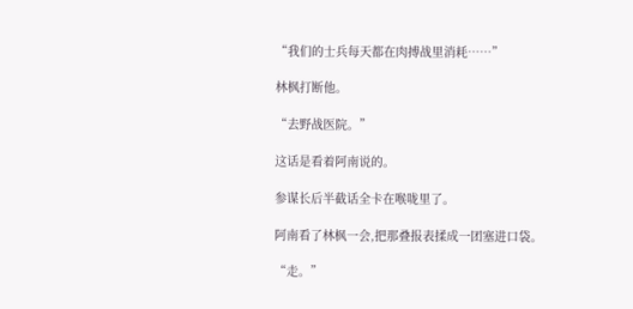“我们的士兵每天都在肉搏战里消耗……”

林枫打断他。

“去野战医院。”

这话是看着阿南说的。

参谋长后半截话全卡在喉咙里了。

阿南看了林枫一会,把那叠报表揉成一团塞进口袋。

“走。”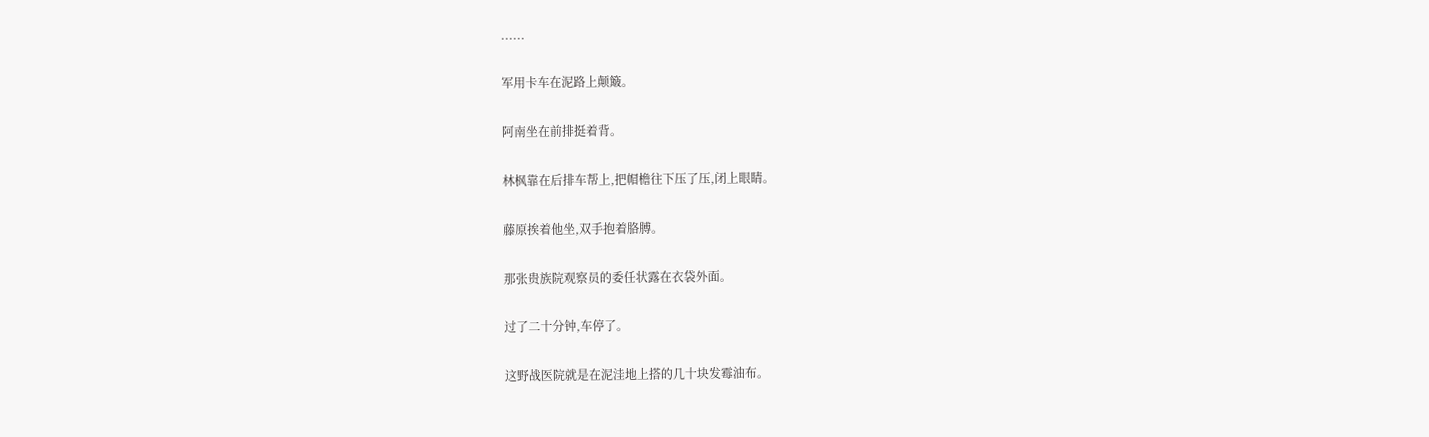......

军用卡车在泥路上颠簸。

阿南坐在前排挺着背。

林枫靠在后排车帮上,把帽檐往下压了压,闭上眼睛。

藤原挨着他坐,双手抱着胳膊。

那张贵族院观察员的委任状露在衣袋外面。

过了二十分钟,车停了。

这野战医院就是在泥洼地上搭的几十块发霉油布。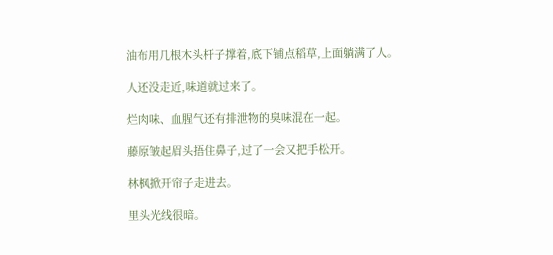油布用几根木头杆子撑着,底下铺点稻草,上面躺满了人。

人还没走近,味道就过来了。

烂肉味、血腥气还有排泄物的臭味混在一起。

藤原皱起眉头捂住鼻子,过了一会又把手松开。

林枫掀开帘子走进去。

里头光线很暗。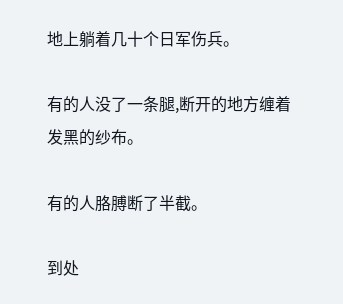地上躺着几十个日军伤兵。

有的人没了一条腿,断开的地方缠着发黑的纱布。

有的人胳膊断了半截。

到处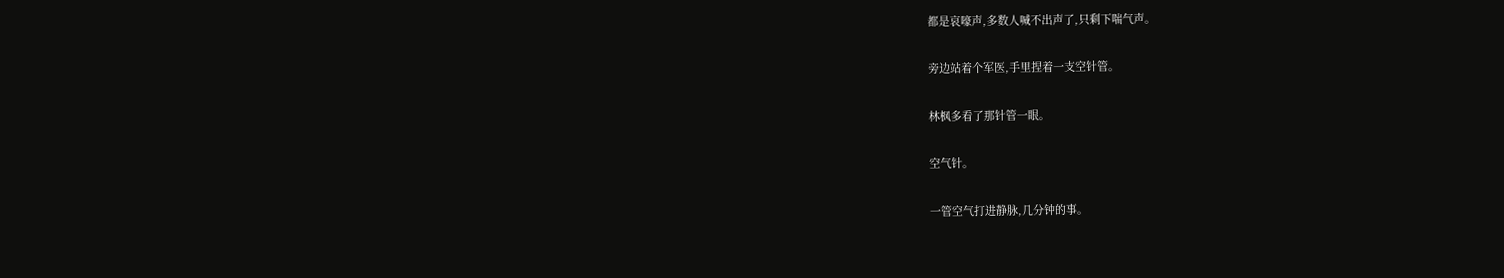都是哀嚎声,多数人喊不出声了,只剩下喘气声。

旁边站着个军医,手里捏着一支空针管。

林枫多看了那针管一眼。

空气针。

一管空气打进静脉,几分钟的事。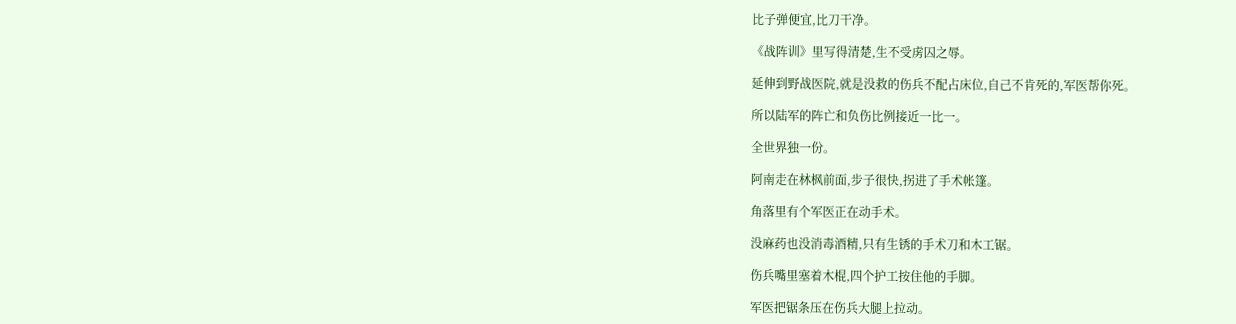比子弹便宜,比刀干净。

《战阵训》里写得清楚,生不受虏囚之辱。

延伸到野战医院,就是没救的伤兵不配占床位,自己不肯死的,军医帮你死。

所以陆军的阵亡和负伤比例接近一比一。

全世界独一份。

阿南走在林枫前面,步子很快,拐进了手术帐篷。

角落里有个军医正在动手术。

没麻药也没消毒酒精,只有生锈的手术刀和木工锯。

伤兵嘴里塞着木棍,四个护工按住他的手脚。

军医把锯条压在伤兵大腿上拉动。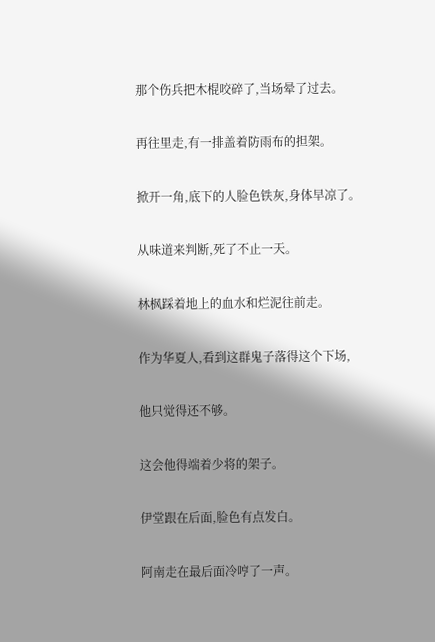那个伤兵把木棍咬碎了,当场晕了过去。

再往里走,有一排盖着防雨布的担架。

掀开一角,底下的人脸色铁灰,身体早凉了。

从味道来判断,死了不止一天。

林枫踩着地上的血水和烂泥往前走。

作为华夏人,看到这群鬼子落得这个下场,

他只觉得还不够。

这会他得端着少将的架子。

伊堂跟在后面,脸色有点发白。

阿南走在最后面冷哼了一声。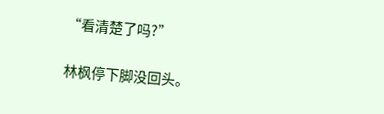“看清楚了吗?”

林枫停下脚没回头。